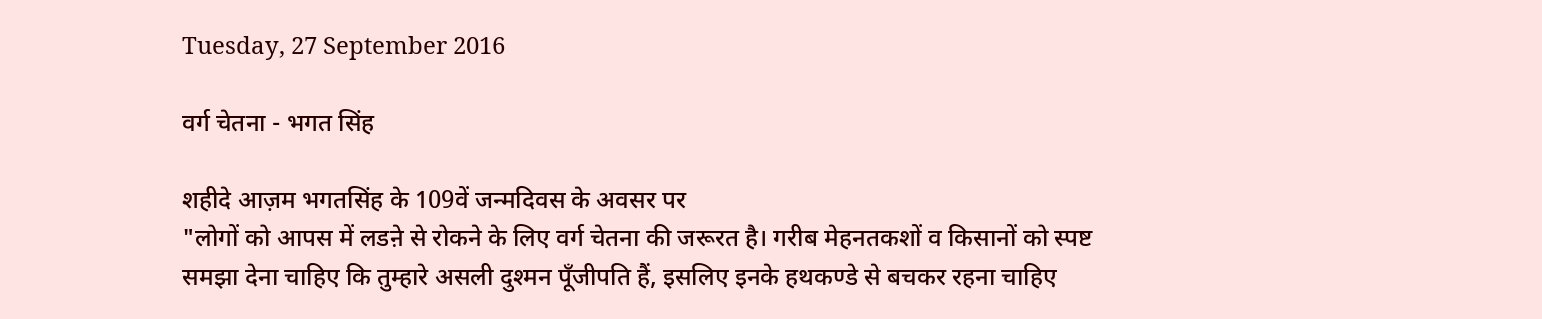Tuesday, 27 September 2016

वर्ग चेतना - भगत सिंह

शहीदे आज़म भगतसिंह के 109वें जन्‍मदिवस के अवसर पर
"लोगों को आपस में लडऩे से रोकने के लिए वर्ग चेतना की जरूरत है। गरीब मेहनतकशों व किसानों को स्पष्ट समझा देना चाहिए कि तुम्हारे असली दुश्मन पूँजीपति हैं, इसलिए इनके हथकण्डे से बचकर रहना चाहिए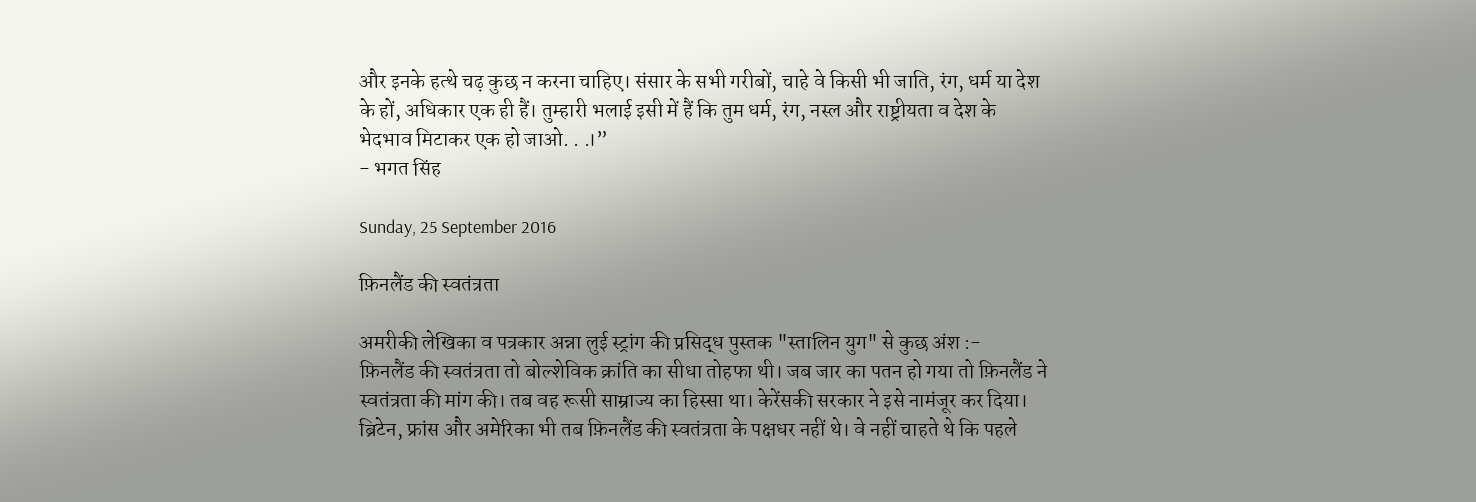और इनके हत्थे चढ़ कुछ न करना चाहिए। संसार के सभी गरीबों, चाहे वे किसी भी जाति, रंग, धर्म या देश के हों, अधिकार एक ही हैं। तुम्हारी भलाई इसी में हैं कि तुम धर्म, रंग, नस्ल और राष्ट्रीयता व देश के भेदभाव मिटाकर एक हो जाओ. . .।”
- भगत सिंह

Sunday, 25 September 2016

फ़िनलैंड की स्वतंत्रता

अमरीकी लेखिका व पत्रकार अन्ना लुई स्ट्रांग की प्रसिद्ध पुस्तक "स्तालिन युग" से कुछ अंश :-
फ़िनलैंड की स्वतंत्रता तो बोल्शेविक क्रांति का सीधा तोहफा थी। जब जार का पतन हो गया तो फ़िनलैंड ने स्वतंत्रता की मांग की। तब वह रूसी साम्राज्य का हिस्सा था। केरेंसकी सरकार ने इसे नामंजूर कर दिया। ब्रिटेन, फ्रांस और अमेरिका भी तब फ़िनलैंड की स्वतंत्रता के पक्षधर नहीं थे। वे नहीं चाहते थे कि पहले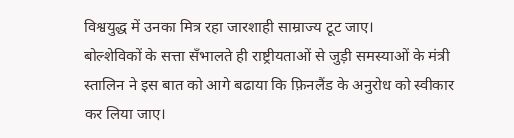विश्वयुद्ध में उनका मित्र रहा जारशाही साम्राज्य टूट जाए।
बोल्शेविकों के सत्ता सँभालते ही राष्ट्रीयताओं से जुड़ी समस्याओं के मंत्री स्तालिन ने इस बात को आगे बढाया कि फ़िनलैंड के अनुरोध को स्वीकार कर लिया जाए।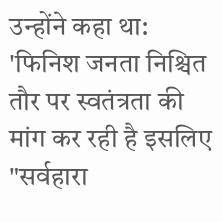उन्होंने कहा था: 'फिनिश जनता निश्चित तौर पर स्वतंत्रता की मांग कर रही है इसलिए "सर्वहारा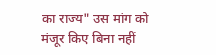का राज्य" उस मांग को मंजूर किए बिना नहीं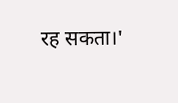रह सकता।'